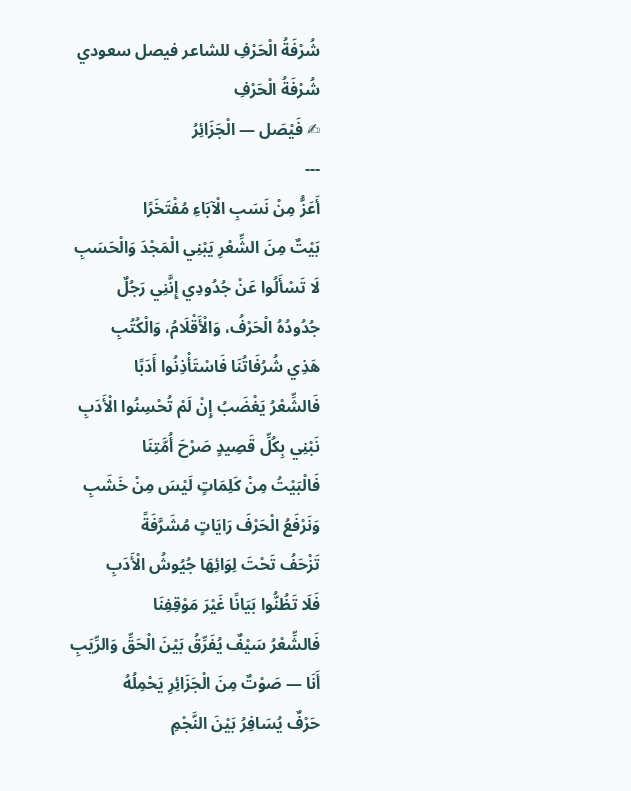شُرْفَةُ الْحَرْفِ للشاعر فيصل سعودي
شُرْفَةُ الْحَرْفِ
✍ فَيْصَل — الْجَزَائِرُ
---
أَعَزُّ مِنْ نَسَبِ الْآبَاءِ مُفْتَخَرًا
بَيْتٌ مِنَ الشِّعْرِ يَبْنِي الْمَجْدَ وَالْحَسَبِ
لَا تَسْأَلُوا عَنْ جُدُودِي إِنَّنِي رَجُلٌ
جُدُودُهُ الْحَرْفُ، وَالْأَقْلَامُ، وَالْكُتُبِ
هَذِي شُرُفَاتُنَا فَاسْتَأْذِنُوا أَدَبًا
فَالشِّعْرُ يَغْضَبُ إِنْ لَمْ تُحْسِنُوا الْأَدَبِ
نَبْنِي بِكُلِّ قَصِيدٍ صَرْحَ أُمَّتِنَا
فَالْبَيْتُ مِنْ كَلِمَاتٍ لَيْسَ مِنْ خَشَبِ
وَنَرْفَعُ الْحَرْفَ رَايَاتٍ مُشَرَّفَةً
تَزْحَفُ تَحْتَ لِوَائِهَا جُيُوشُ الْأَدَبِ
فَلَا تَظُنُّوا بَيَانًا غَيْرَ مَوْقِفِنَا
فَالشِّعْرُ سَيْفٌ يُفَرِّقُ بَيْنَ الْحَقِّ وَالرِّيَبِ
أَنَا — صَوْتٌ مِنَ الْجَزَائِرِ يَحْمِلُهُ
حَرْفٌ يُسَافِرُ بَيْنَ النَّجْمِ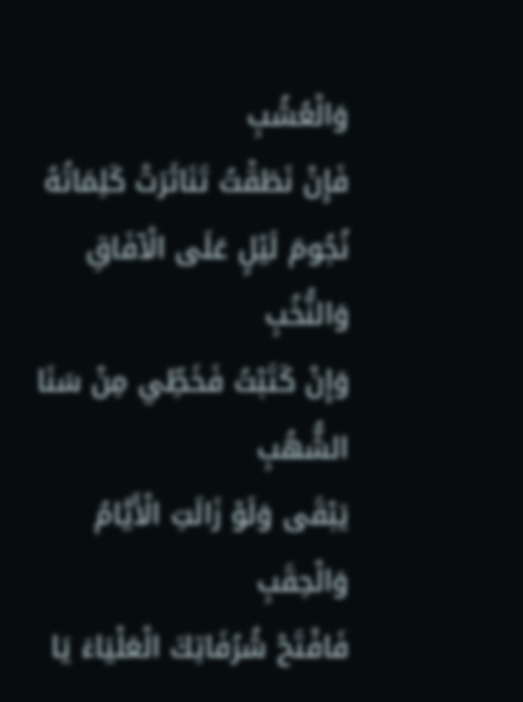وَالْعُشُبِ
فَإِنْ نَطَقْتُ تَنَاثَرَتْ كَلِمَاتُهُ
نُجُومَ لَيْلٍ عَلَى الْآفَاقِ وَالنُّخُبِ
وَإِنْ كَتَبْتُ فَخَطِّي مِنْ سَنَا الشُّهُبِ
يَبْقَى وَلَوْ زَالَتِ الْأَيَّامُ وَالْحِقَبِ
فَافْتَحْ شُرُفَاتِكَ الْعَلْيَاءَ يَا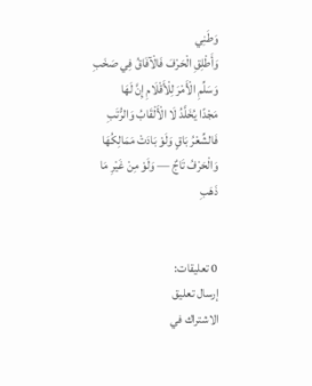وَطَنِي
وَأَطْلِقِ الْحَرْفَ فَالْآفَاقُ فِي صَخَبِ
وَسَلِّمِ الْأَمْرَ لِلْأَقْلَامِ إِنَّ لَهَا
مَجْدًا يُخَلَّدُ لَا الْأَلْقَابُ وَالرُّتَبِ
فَالشِّعْرُ بَاقٍ وَلَوْ بَادَتْ مَمَالِكُهَا
وَالْحَرْفُ تَاجٌ — وَلَوْ مِنْ غَيْرِ مَا ذَهَبِ


0 تعليقات:
إرسال تعليق
الاشتراك في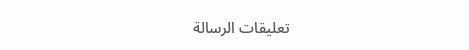تعليقات الرسالة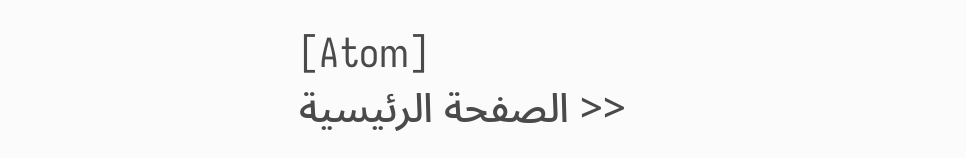[Atom]
<< الصفحة الرئيسية